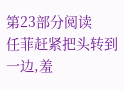第23部分阅读
任菲赶紧把头转到一边,羞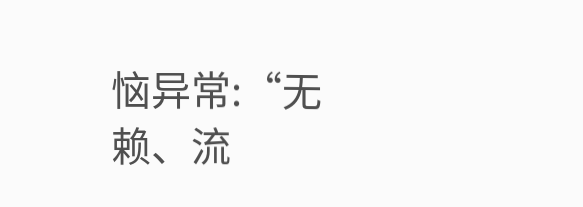恼异常:“无赖、流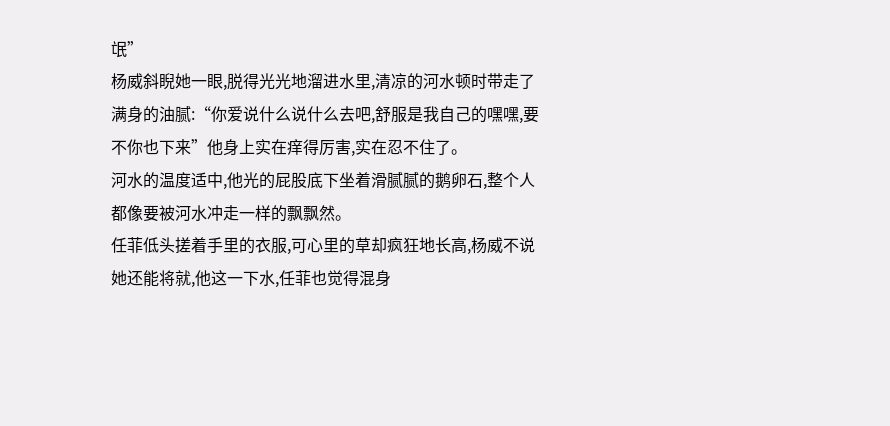氓”
杨威斜睨她一眼,脱得光光地溜进水里,清凉的河水顿时带走了满身的油腻:“你爱说什么说什么去吧,舒服是我自己的嘿嘿,要不你也下来”他身上实在痒得厉害,实在忍不住了。
河水的温度适中,他光的屁股底下坐着滑腻腻的鹅卵石,整个人都像要被河水冲走一样的飘飘然。
任菲低头搓着手里的衣服,可心里的草却疯狂地长高,杨威不说她还能将就,他这一下水,任菲也觉得混身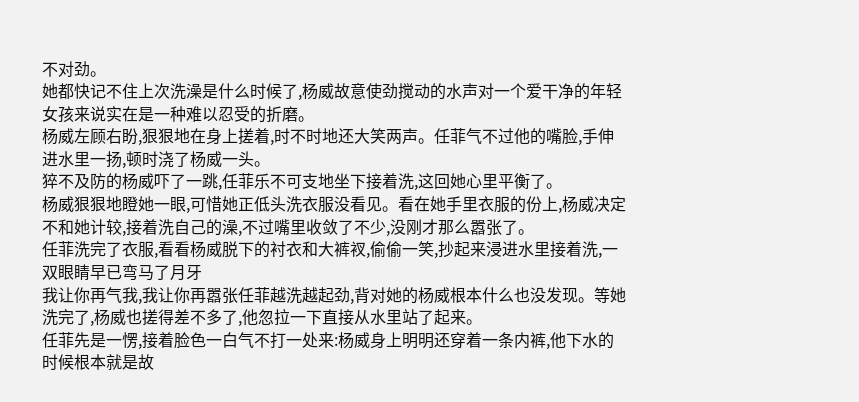不对劲。
她都快记不住上次洗澡是什么时候了,杨威故意使劲搅动的水声对一个爱干净的年轻女孩来说实在是一种难以忍受的折磨。
杨威左顾右盼,狠狠地在身上搓着,时不时地还大笑两声。任菲气不过他的嘴脸,手伸进水里一扬,顿时浇了杨威一头。
猝不及防的杨威吓了一跳,任菲乐不可支地坐下接着洗,这回她心里平衡了。
杨威狠狠地瞪她一眼,可惜她正低头洗衣服没看见。看在她手里衣服的份上,杨威决定不和她计较,接着洗自己的澡,不过嘴里收敛了不少,没刚才那么嚣张了。
任菲洗完了衣服,看看杨威脱下的衬衣和大裤衩,偷偷一笑,抄起来浸进水里接着洗,一双眼睛早已弯马了月牙
我让你再气我,我让你再嚣张任菲越洗越起劲,背对她的杨威根本什么也没发现。等她洗完了,杨威也搓得差不多了,他忽拉一下直接从水里站了起来。
任菲先是一愣,接着脸色一白气不打一处来:杨威身上明明还穿着一条内裤,他下水的时候根本就是故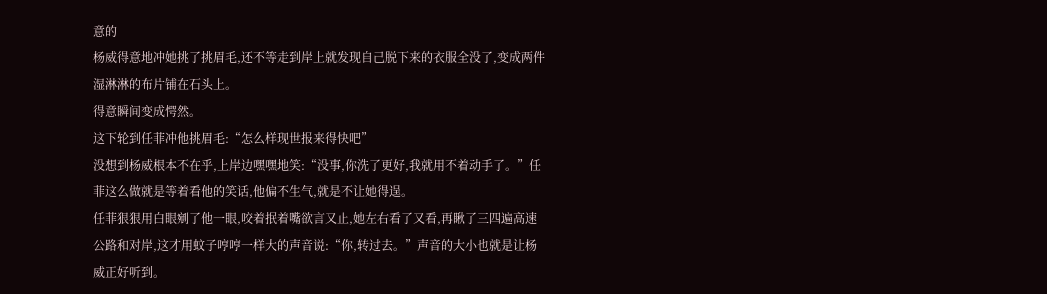意的
杨威得意地冲她挑了挑眉毛,还不等走到岸上就发现自己脱下来的衣服全没了,变成两件湿淋淋的布片铺在石头上。
得意瞬间变成愕然。
这下轮到任菲冲他挑眉毛:“怎么样现世报来得快吧”
没想到杨威根本不在乎,上岸边嘿嘿地笑:“没事,你洗了更好,我就用不着动手了。”任菲这么做就是等着看他的笑话,他偏不生气,就是不让她得逞。
任菲狠狠用白眼剜了他一眼,咬着抿着嘴欲言又止,她左右看了又看,再瞅了三四遍高速公路和对岸,这才用蚊子哼哼一样大的声音说:“你,转过去。”声音的大小也就是让杨威正好听到。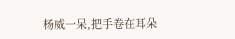杨威一呆,把手卷在耳朵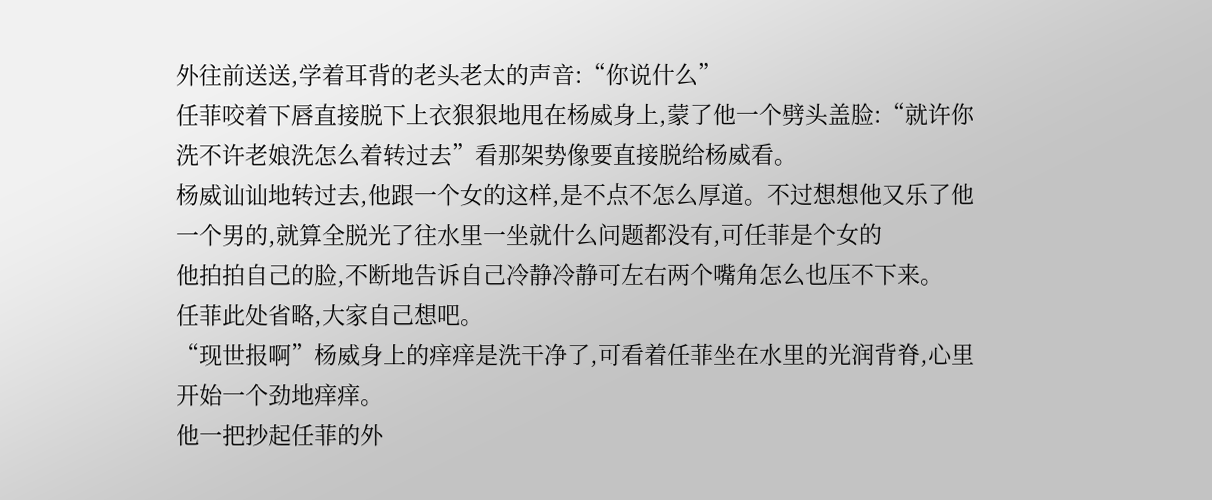外往前送送,学着耳背的老头老太的声音:“你说什么”
任菲咬着下唇直接脱下上衣狠狠地甩在杨威身上,蒙了他一个劈头盖脸:“就许你洗不许老娘洗怎么着转过去”看那架势像要直接脱给杨威看。
杨威讪讪地转过去,他跟一个女的这样,是不点不怎么厚道。不过想想他又乐了他一个男的,就算全脱光了往水里一坐就什么问题都没有,可任菲是个女的
他拍拍自己的脸,不断地告诉自己冷静冷静可左右两个嘴角怎么也压不下来。
任菲此处省略,大家自己想吧。
“现世报啊”杨威身上的痒痒是洗干净了,可看着任菲坐在水里的光润背脊,心里开始一个劲地痒痒。
他一把抄起任菲的外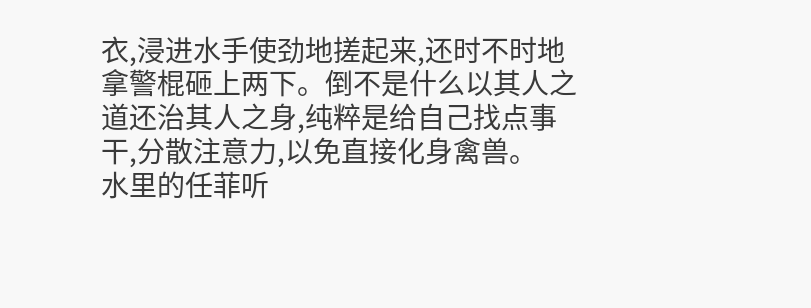衣,浸进水手使劲地搓起来,还时不时地拿警棍砸上两下。倒不是什么以其人之道还治其人之身,纯粹是给自己找点事干,分散注意力,以免直接化身禽兽。
水里的任菲听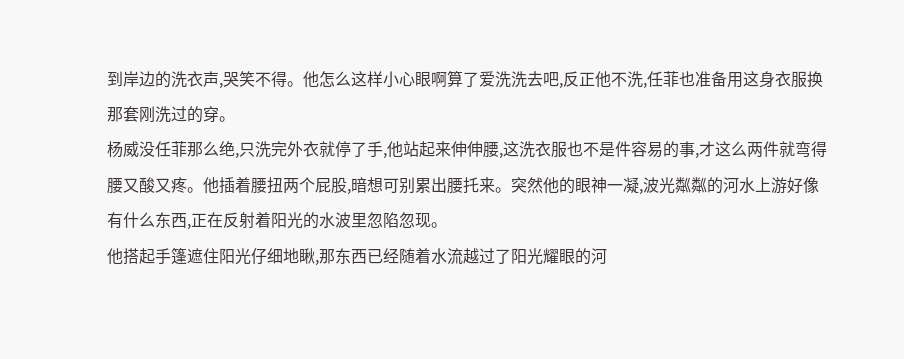到岸边的洗衣声,哭笑不得。他怎么这样小心眼啊算了爱洗洗去吧,反正他不洗,任菲也准备用这身衣服换那套刚洗过的穿。
杨威没任菲那么绝,只洗完外衣就停了手,他站起来伸伸腰,这洗衣服也不是件容易的事,才这么两件就弯得腰又酸又疼。他插着腰扭两个屁股,暗想可别累出腰托来。突然他的眼神一凝,波光粼粼的河水上游好像有什么东西,正在反射着阳光的水波里忽陷忽现。
他搭起手篷遮住阳光仔细地瞅,那东西已经随着水流越过了阳光耀眼的河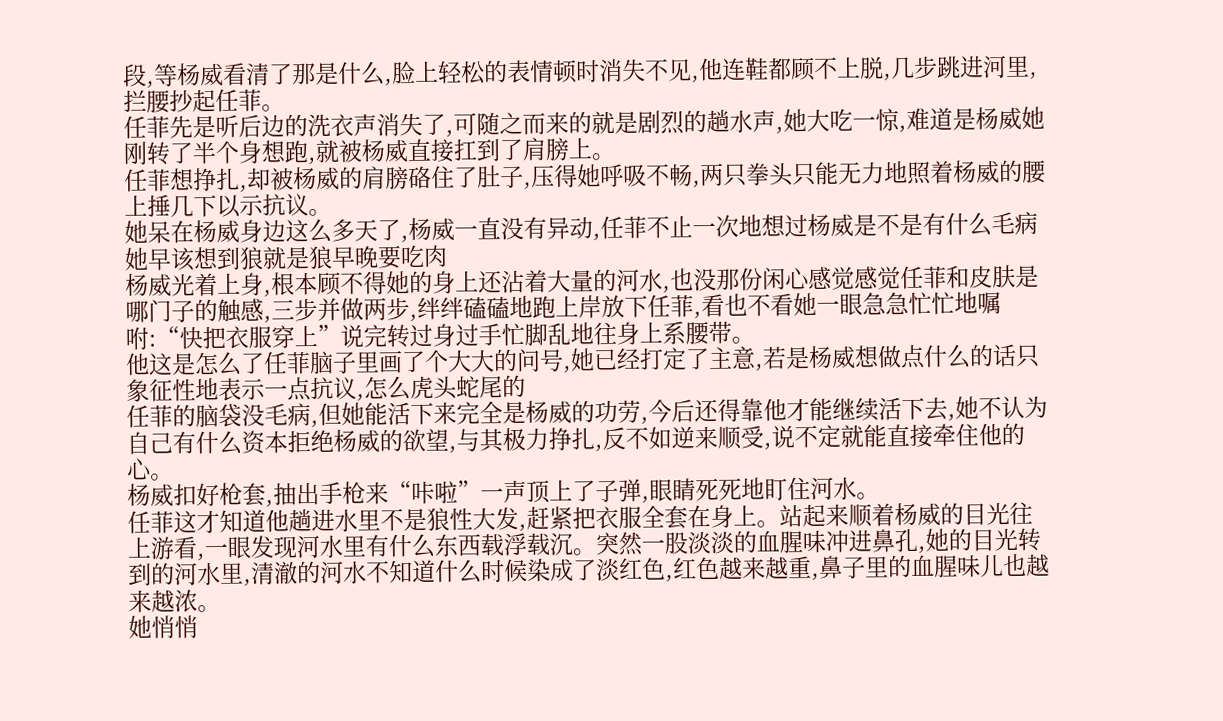段,等杨威看清了那是什么,脸上轻松的表情顿时消失不见,他连鞋都顾不上脱,几步跳进河里,拦腰抄起任菲。
任菲先是听后边的洗衣声消失了,可随之而来的就是剧烈的趟水声,她大吃一惊,难道是杨威她刚转了半个身想跑,就被杨威直接扛到了肩膀上。
任菲想挣扎,却被杨威的肩膀硌住了肚子,压得她呼吸不畅,两只拳头只能无力地照着杨威的腰上捶几下以示抗议。
她呆在杨威身边这么多天了,杨威一直没有异动,任菲不止一次地想过杨威是不是有什么毛病她早该想到狼就是狼早晚要吃肉
杨威光着上身,根本顾不得她的身上还沾着大量的河水,也没那份闲心感觉感觉任菲和皮肤是哪门子的触感,三步并做两步,绊绊磕磕地跑上岸放下任菲,看也不看她一眼急急忙忙地嘱咐:“快把衣服穿上”说完转过身过手忙脚乱地往身上系腰带。
他这是怎么了任菲脑子里画了个大大的问号,她已经打定了主意,若是杨威想做点什么的话只象征性地表示一点抗议,怎么虎头蛇尾的
任菲的脑袋没毛病,但她能活下来完全是杨威的功劳,今后还得靠他才能继续活下去,她不认为自己有什么资本拒绝杨威的欲望,与其极力挣扎,反不如逆来顺受,说不定就能直接牵住他的心。
杨威扣好枪套,抽出手枪来“咔啦”一声顶上了子弹,眼睛死死地盯住河水。
任菲这才知道他趟进水里不是狼性大发,赶紧把衣服全套在身上。站起来顺着杨威的目光往上游看,一眼发现河水里有什么东西载浮载沉。突然一股淡淡的血腥味冲进鼻孔,她的目光转到的河水里,清澈的河水不知道什么时候染成了淡红色,红色越来越重,鼻子里的血腥味儿也越来越浓。
她悄悄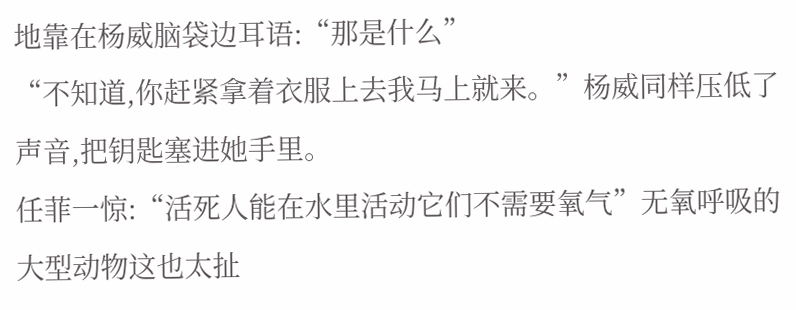地靠在杨威脑袋边耳语:“那是什么”
“不知道,你赶紧拿着衣服上去我马上就来。”杨威同样压低了声音,把钥匙塞进她手里。
任菲一惊:“活死人能在水里活动它们不需要氧气”无氧呼吸的大型动物这也太扯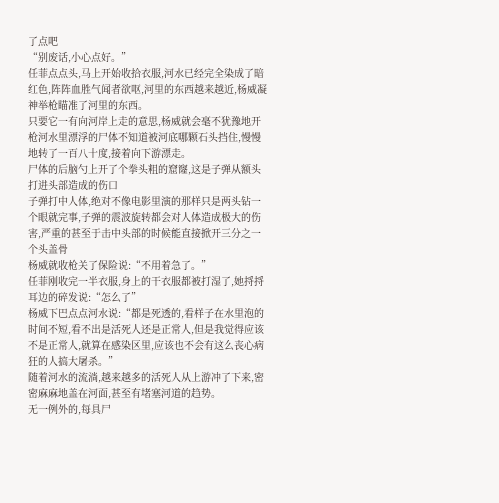了点吧
“别废话,小心点好。”
任菲点点头,马上开始收拾衣服,河水已经完全染成了暗红色,阵阵血胜气闻者欲呕,河里的东西越来越近,杨威凝神举枪瞄准了河里的东西。
只要它一有向河岸上走的意思,杨威就会毫不犹豫地开枪河水里漂浮的尸体不知道被河底哪颗石头挡住,慢慢地转了一百八十度,接着向下游漂走。
尸体的后脑勺上开了个拳头粗的窟窿,这是子弹从额头打进头部造成的伤口
子弹打中人体,绝对不像电影里演的那样只是两头钻一个眼就完事,子弹的震波旋转都会对人体造成极大的伤害,严重的甚至于击中头部的时候能直接掀开三分之一个头盖骨
杨威就收枪关了保险说:“不用着急了。”
任菲刚收完一半衣服,身上的干衣服都被打湿了,她捋捋耳边的碎发说:“怎么了”
杨威下巴点点河水说:“都是死透的,看样子在水里泡的时间不短,看不出是活死人还是正常人,但是我觉得应该不是正常人,就算在感染区里,应该也不会有这么丧心病狂的人搞大屠杀。”
随着河水的流淌,越来越多的活死人从上游冲了下来,密密麻麻地盖在河面,甚至有堵塞河道的趋势。
无一例外的,每具尸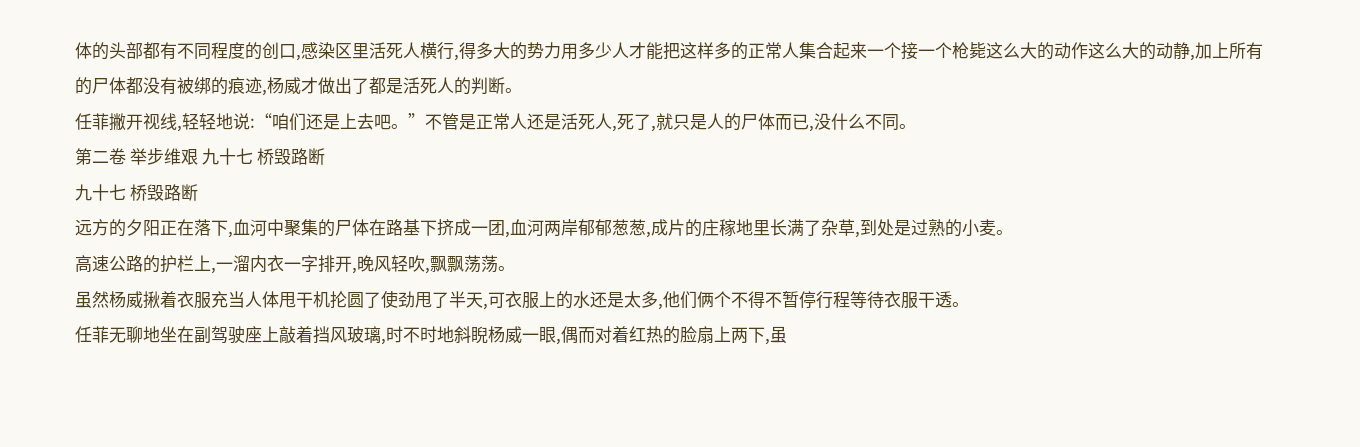体的头部都有不同程度的创口,感染区里活死人横行,得多大的势力用多少人才能把这样多的正常人集合起来一个接一个枪毙这么大的动作这么大的动静,加上所有的尸体都没有被绑的痕迹,杨威才做出了都是活死人的判断。
任菲撇开视线,轻轻地说:“咱们还是上去吧。”不管是正常人还是活死人,死了,就只是人的尸体而已,没什么不同。
第二卷 举步维艰 九十七 桥毁路断
九十七 桥毁路断
远方的夕阳正在落下,血河中聚集的尸体在路基下挤成一团,血河两岸郁郁葱葱,成片的庄稼地里长满了杂草,到处是过熟的小麦。
高速公路的护栏上,一溜内衣一字排开,晚风轻吹,飘飘荡荡。
虽然杨威揪着衣服充当人体甩干机抡圆了使劲甩了半天,可衣服上的水还是太多,他们俩个不得不暂停行程等待衣服干透。
任菲无聊地坐在副驾驶座上敲着挡风玻璃,时不时地斜睨杨威一眼,偶而对着红热的脸扇上两下,虽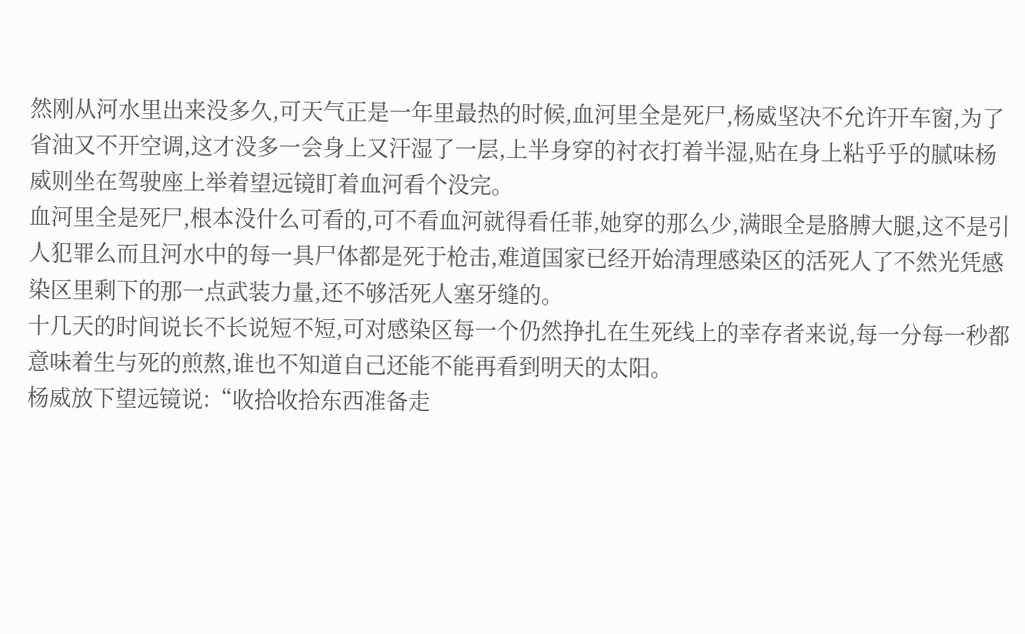然刚从河水里出来没多久,可天气正是一年里最热的时候,血河里全是死尸,杨威坚决不允许开车窗,为了省油又不开空调,这才没多一会身上又汗湿了一层,上半身穿的衬衣打着半湿,贴在身上粘乎乎的腻味杨威则坐在驾驶座上举着望远镜盯着血河看个没完。
血河里全是死尸,根本没什么可看的,可不看血河就得看任菲,她穿的那么少,满眼全是胳膊大腿,这不是引人犯罪么而且河水中的每一具尸体都是死于枪击,难道国家已经开始清理感染区的活死人了不然光凭感染区里剩下的那一点武装力量,还不够活死人塞牙缝的。
十几天的时间说长不长说短不短,可对感染区每一个仍然挣扎在生死线上的幸存者来说,每一分每一秒都意味着生与死的煎熬,谁也不知道自己还能不能再看到明天的太阳。
杨威放下望远镜说:“收拾收拾东西准备走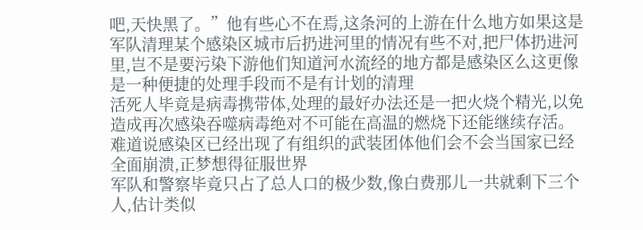吧,天快黑了。”他有些心不在焉,这条河的上游在什么地方如果这是军队清理某个感染区城市后扔进河里的情况有些不对,把尸体扔进河里,岂不是要污染下游他们知道河水流经的地方都是感染区么这更像是一种便捷的处理手段而不是有计划的清理
活死人毕竟是病毒携带体,处理的最好办法还是一把火烧个精光,以免造成再次感染吞噬病毒绝对不可能在高温的燃烧下还能继续存活。
难道说感染区已经出现了有组织的武装团体他们会不会当国家已经全面崩溃,正梦想得征服世界
军队和警察毕竟只占了总人口的极少数,像白费那儿一共就剩下三个人,估计类似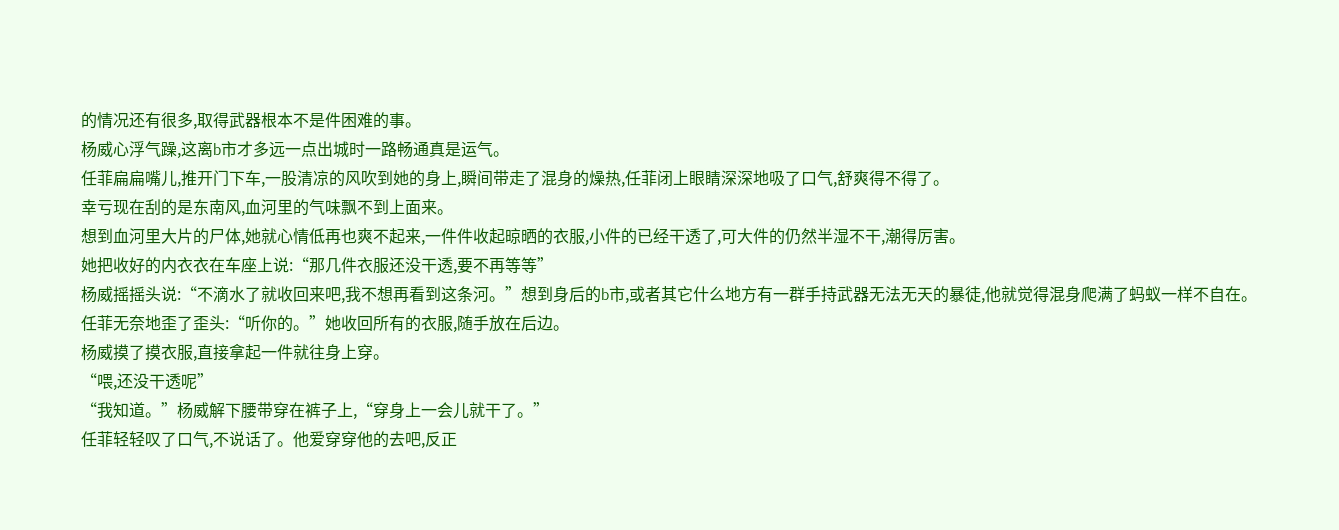的情况还有很多,取得武器根本不是件困难的事。
杨威心浮气躁,这离b市才多远一点出城时一路畅通真是运气。
任菲扁扁嘴儿,推开门下车,一股清凉的风吹到她的身上,瞬间带走了混身的燥热,任菲闭上眼睛深深地吸了口气,舒爽得不得了。
幸亏现在刮的是东南风,血河里的气味飘不到上面来。
想到血河里大片的尸体,她就心情低再也爽不起来,一件件收起晾晒的衣服,小件的已经干透了,可大件的仍然半湿不干,潮得厉害。
她把收好的内衣衣在车座上说:“那几件衣服还没干透,要不再等等”
杨威摇摇头说:“不滴水了就收回来吧,我不想再看到这条河。”想到身后的b市,或者其它什么地方有一群手持武器无法无天的暴徒,他就觉得混身爬满了蚂蚁一样不自在。
任菲无奈地歪了歪头:“听你的。”她收回所有的衣服,随手放在后边。
杨威摸了摸衣服,直接拿起一件就往身上穿。
“喂,还没干透呢”
“我知道。”杨威解下腰带穿在裤子上,“穿身上一会儿就干了。”
任菲轻轻叹了口气,不说话了。他爱穿穿他的去吧,反正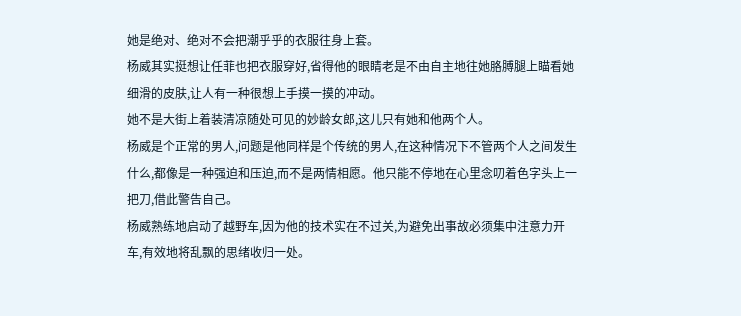她是绝对、绝对不会把潮乎乎的衣服往身上套。
杨威其实挺想让任菲也把衣服穿好,省得他的眼睛老是不由自主地往她胳膊腿上瞄看她细滑的皮肤,让人有一种很想上手摸一摸的冲动。
她不是大街上着装清凉随处可见的妙龄女郎,这儿只有她和他两个人。
杨威是个正常的男人,问题是他同样是个传统的男人,在这种情况下不管两个人之间发生什么,都像是一种强迫和压迫,而不是两情相愿。他只能不停地在心里念叨着色字头上一把刀,借此警告自己。
杨威熟练地启动了越野车,因为他的技术实在不过关,为避免出事故必须集中注意力开车,有效地将乱飘的思绪收归一处。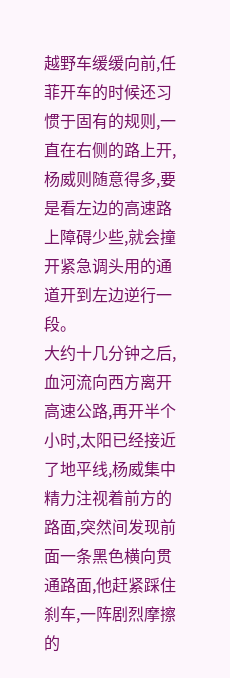越野车缓缓向前,任菲开车的时候还习惯于固有的规则,一直在右侧的路上开,杨威则随意得多,要是看左边的高速路上障碍少些,就会撞开紧急调头用的通道开到左边逆行一段。
大约十几分钟之后,血河流向西方离开高速公路,再开半个小时,太阳已经接近了地平线,杨威集中精力注视着前方的路面,突然间发现前面一条黑色横向贯通路面,他赶紧踩住刹车,一阵剧烈摩擦的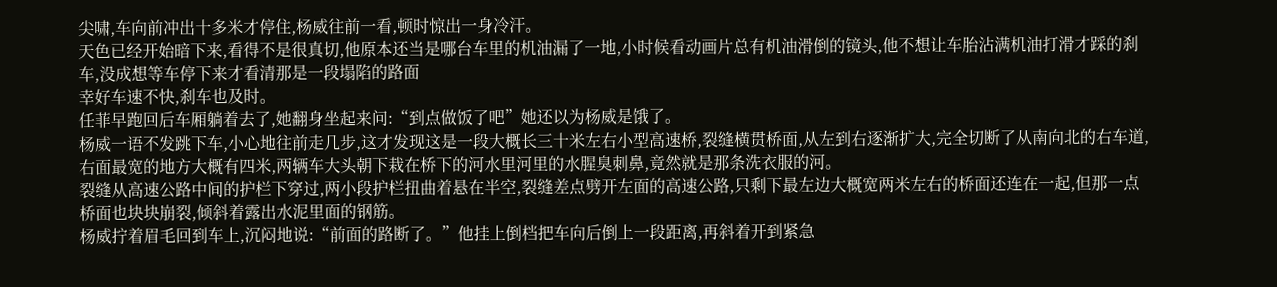尖啸,车向前冲出十多米才停住,杨威往前一看,顿时惊出一身冷汗。
天色已经开始暗下来,看得不是很真切,他原本还当是哪台车里的机油漏了一地,小时候看动画片总有机油滑倒的镜头,他不想让车胎沾满机油打滑才踩的刹车,没成想等车停下来才看清那是一段塌陷的路面
幸好车速不快,刹车也及时。
任菲早跑回后车厢躺着去了,她翻身坐起来问:“到点做饭了吧”她还以为杨威是饿了。
杨威一语不发跳下车,小心地往前走几步,这才发现这是一段大概长三十米左右小型高速桥,裂缝横贯桥面,从左到右逐渐扩大,完全切断了从南向北的右车道,右面最宽的地方大概有四米,两辆车大头朝下栽在桥下的河水里河里的水腥臭刺鼻,竟然就是那条洗衣服的河。
裂缝从高速公路中间的护栏下穿过,两小段护栏扭曲着悬在半空,裂缝差点劈开左面的高速公路,只剩下最左边大概宽两米左右的桥面还连在一起,但那一点桥面也块块崩裂,倾斜着露出水泥里面的钢筋。
杨威拧着眉毛回到车上,沉闷地说:“前面的路断了。”他挂上倒档把车向后倒上一段距离,再斜着开到紧急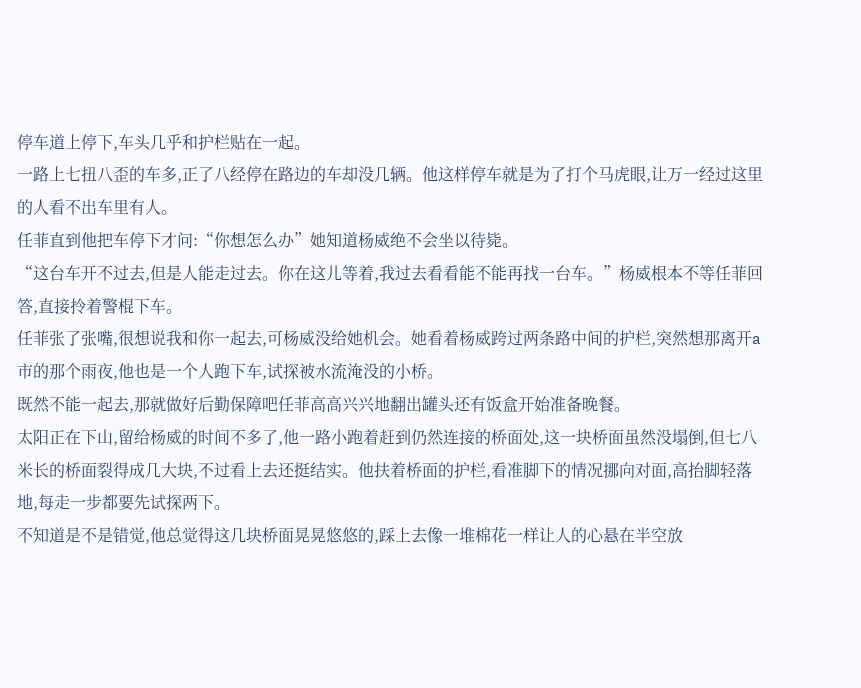停车道上停下,车头几乎和护栏贴在一起。
一路上七扭八歪的车多,正了八经停在路边的车却没几辆。他这样停车就是为了打个马虎眼,让万一经过这里的人看不出车里有人。
任菲直到他把车停下才问:“你想怎么办”她知道杨威绝不会坐以待毙。
“这台车开不过去,但是人能走过去。你在这儿等着,我过去看看能不能再找一台车。”杨威根本不等任菲回答,直接拎着警棍下车。
任菲张了张嘴,很想说我和你一起去,可杨威没给她机会。她看着杨威跨过两条路中间的护栏,突然想那离开a市的那个雨夜,他也是一个人跑下车,试探被水流淹没的小桥。
既然不能一起去,那就做好后勤保障吧任菲高高兴兴地翻出罐头还有饭盒开始准备晚餐。
太阳正在下山,留给杨威的时间不多了,他一路小跑着赶到仍然连接的桥面处,这一块桥面虽然没塌倒,但七八米长的桥面裂得成几大块,不过看上去还挺结实。他扶着桥面的护栏,看准脚下的情况挪向对面,高抬脚轻落地,每走一步都要先试探两下。
不知道是不是错觉,他总觉得这几块桥面晃晃悠悠的,踩上去像一堆棉花一样让人的心悬在半空放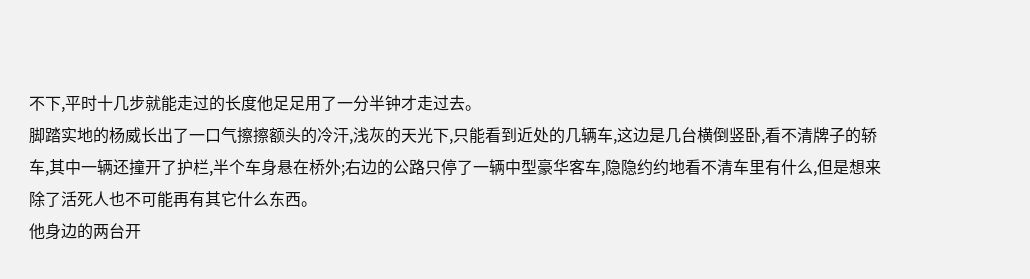不下,平时十几步就能走过的长度他足足用了一分半钟才走过去。
脚踏实地的杨威长出了一口气擦擦额头的冷汗,浅灰的天光下,只能看到近处的几辆车,这边是几台横倒竖卧,看不清牌子的轿车,其中一辆还撞开了护栏,半个车身悬在桥外;右边的公路只停了一辆中型豪华客车,隐隐约约地看不清车里有什么,但是想来除了活死人也不可能再有其它什么东西。
他身边的两台开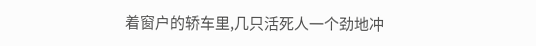着窗户的轿车里,几只活死人一个劲地冲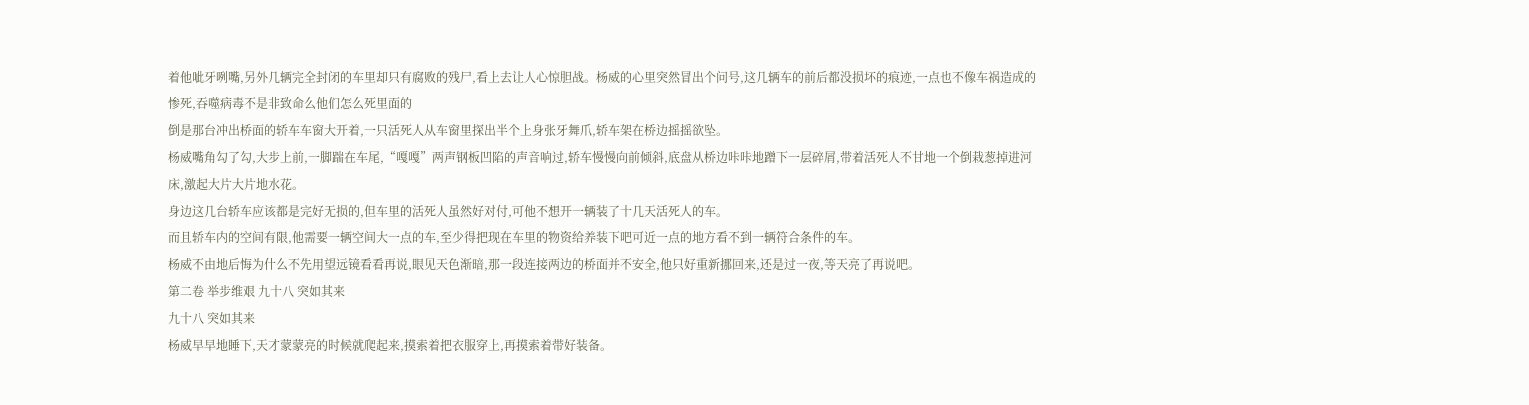着他呲牙咧嘴,另外几辆完全封闭的车里却只有腐败的残尸,看上去让人心惊胆战。杨威的心里突然冒出个问号,这几辆车的前后都没损坏的痕迹,一点也不像车祸造成的惨死,吞噬病毒不是非致命么他们怎么死里面的
倒是那台冲出桥面的轿车车窗大开着,一只活死人从车窗里探出半个上身张牙舞爪,轿车架在桥边摇摇欲坠。
杨威嘴角勾了勾,大步上前,一脚踹在车尾,“嘎嘎”两声钢板凹陷的声音响过,轿车慢慢向前倾斜,底盘从桥边咔咔地蹭下一层碎屑,带着活死人不甘地一个倒栽葱掉进河床,激起大片大片地水花。
身边这几台轿车应该都是完好无损的,但车里的活死人虽然好对付,可他不想开一辆装了十几天活死人的车。
而且轿车内的空间有限,他需要一辆空间大一点的车,至少得把现在车里的物资给养装下吧可近一点的地方看不到一辆符合条件的车。
杨威不由地后悔为什么不先用望远镜看看再说,眼见天色渐暗,那一段连接两边的桥面并不安全,他只好重新挪回来,还是过一夜,等天亮了再说吧。
第二卷 举步维艰 九十八 突如其来
九十八 突如其来
杨威早早地睡下,天才蒙蒙亮的时候就爬起来,摸索着把衣服穿上,再摸索着带好装备。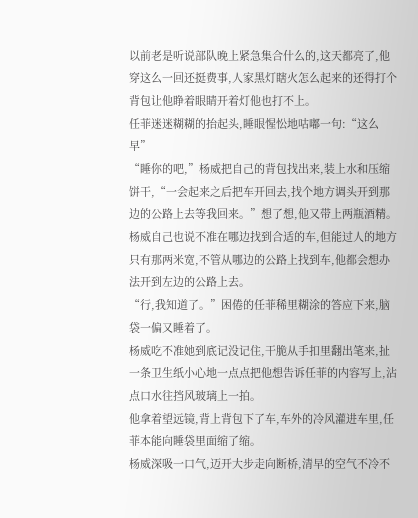以前老是听说部队晚上紧急集合什么的,这天都亮了,他穿这么一回还挺费事,人家黑灯瞎火怎么起来的还得打个背包让他睁着眼睛开着灯他也打不上。
任菲迷迷糊糊的抬起头,睡眼惺忪地咕嘟一句:“这么早”
“睡你的吧,”杨威把自己的背包找出来,装上水和压缩饼干,“一会起来之后把车开回去,找个地方调头开到那边的公路上去等我回来。”想了想,他又带上两瓶酒精。
杨威自己也说不准在哪边找到合适的车,但能过人的地方只有那两米宽,不管从哪边的公路上找到车,他都会想办法开到左边的公路上去。
“行,我知道了。”困倦的任菲稀里糊涂的答应下来,脑袋一偏又睡着了。
杨威吃不准她到底记没记住,干脆从手扣里翻出笔来,扯一条卫生纸小心地一点点把他想告诉任菲的内容写上,沾点口水往挡风玻璃上一拍。
他拿着望远镜,背上背包下了车,车外的冷风灌进车里,任菲本能向睡袋里面缩了缩。
杨威深吸一口气,迈开大步走向断桥,清早的空气不冷不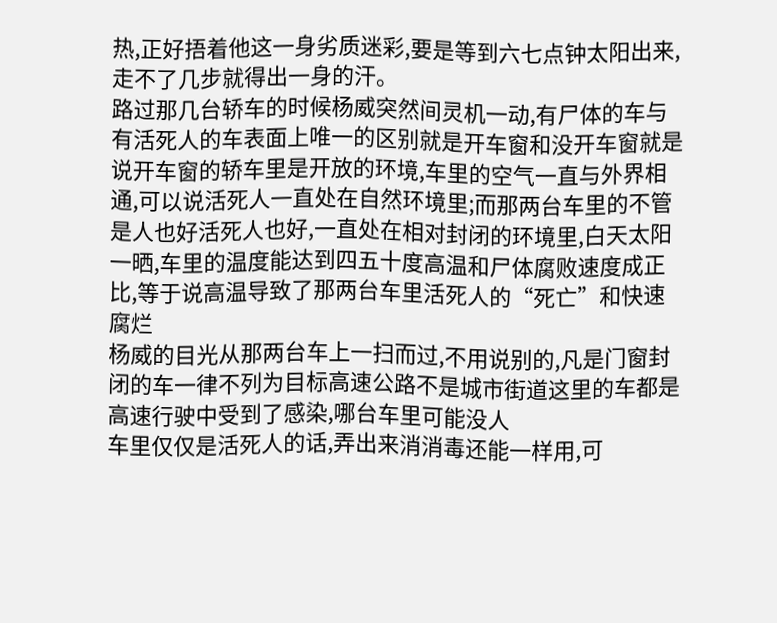热,正好捂着他这一身劣质迷彩,要是等到六七点钟太阳出来,走不了几步就得出一身的汗。
路过那几台轿车的时候杨威突然间灵机一动,有尸体的车与有活死人的车表面上唯一的区别就是开车窗和没开车窗就是说开车窗的轿车里是开放的环境,车里的空气一直与外界相通,可以说活死人一直处在自然环境里;而那两台车里的不管是人也好活死人也好,一直处在相对封闭的环境里,白天太阳一晒,车里的温度能达到四五十度高温和尸体腐败速度成正比,等于说高温导致了那两台车里活死人的“死亡”和快速腐烂
杨威的目光从那两台车上一扫而过,不用说别的,凡是门窗封闭的车一律不列为目标高速公路不是城市街道这里的车都是高速行驶中受到了感染,哪台车里可能没人
车里仅仅是活死人的话,弄出来消消毒还能一样用,可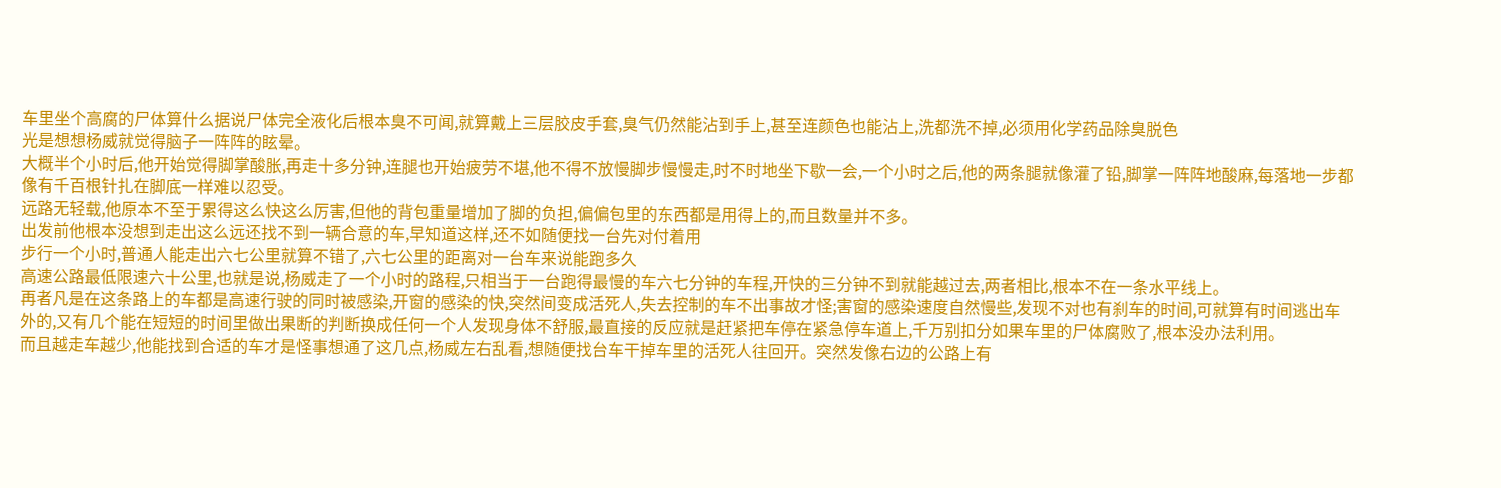车里坐个高腐的尸体算什么据说尸体完全液化后根本臭不可闻,就算戴上三层胶皮手套,臭气仍然能沾到手上,甚至连颜色也能沾上,洗都洗不掉,必须用化学药品除臭脱色
光是想想杨威就觉得脑子一阵阵的眩晕。
大概半个小时后,他开始觉得脚掌酸胀,再走十多分钟,连腿也开始疲劳不堪,他不得不放慢脚步慢慢走,时不时地坐下歇一会,一个小时之后,他的两条腿就像灌了铅,脚掌一阵阵地酸麻,每落地一步都像有千百根针扎在脚底一样难以忍受。
远路无轻载,他原本不至于累得这么快这么厉害,但他的背包重量增加了脚的负担,偏偏包里的东西都是用得上的,而且数量并不多。
出发前他根本没想到走出这么远还找不到一辆合意的车,早知道这样,还不如随便找一台先对付着用
步行一个小时,普通人能走出六七公里就算不错了,六七公里的距离对一台车来说能跑多久
高速公路最低限速六十公里,也就是说,杨威走了一个小时的路程,只相当于一台跑得最慢的车六七分钟的车程,开快的三分钟不到就能越过去,两者相比,根本不在一条水平线上。
再者凡是在这条路上的车都是高速行驶的同时被感染,开窗的感染的快,突然间变成活死人,失去控制的车不出事故才怪;害窗的感染速度自然慢些,发现不对也有刹车的时间,可就算有时间逃出车外的,又有几个能在短短的时间里做出果断的判断换成任何一个人发现身体不舒服,最直接的反应就是赶紧把车停在紧急停车道上,千万别扣分如果车里的尸体腐败了,根本没办法利用。
而且越走车越少,他能找到合适的车才是怪事想通了这几点,杨威左右乱看,想随便找台车干掉车里的活死人往回开。突然发像右边的公路上有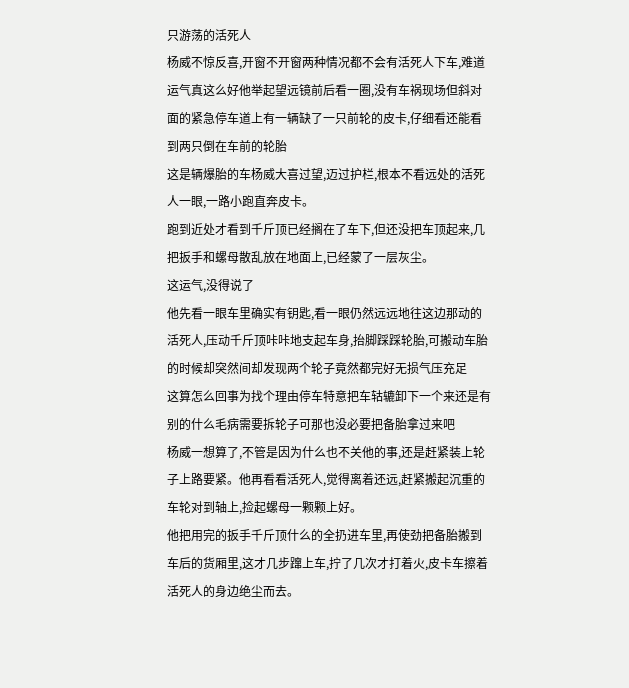只游荡的活死人
杨威不惊反喜,开窗不开窗两种情况都不会有活死人下车,难道运气真这么好他举起望远镜前后看一圈,没有车祸现场但斜对面的紧急停车道上有一辆缺了一只前轮的皮卡,仔细看还能看到两只倒在车前的轮胎
这是辆爆胎的车杨威大喜过望,迈过护栏,根本不看远处的活死人一眼,一路小跑直奔皮卡。
跑到近处才看到千斤顶已经搁在了车下,但还没把车顶起来,几把扳手和螺母散乱放在地面上,已经蒙了一层灰尘。
这运气,没得说了
他先看一眼车里确实有钥匙,看一眼仍然远远地往这边那动的活死人,压动千斤顶咔咔地支起车身,抬脚踩踩轮胎,可搬动车胎的时候却突然间却发现两个轮子竟然都完好无损气压充足
这算怎么回事为找个理由停车特意把车轱辘卸下一个来还是有别的什么毛病需要拆轮子可那也没必要把备胎拿过来吧
杨威一想算了,不管是因为什么也不关他的事,还是赶紧装上轮子上路要紧。他再看看活死人,觉得离着还远,赶紧搬起沉重的车轮对到轴上,捡起螺母一颗颗上好。
他把用完的扳手千斤顶什么的全扔进车里,再使劲把备胎搬到车后的货厢里,这才几步蹿上车,拧了几次才打着火,皮卡车擦着活死人的身边绝尘而去。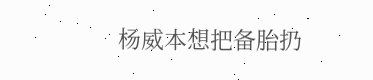杨威本想把备胎扔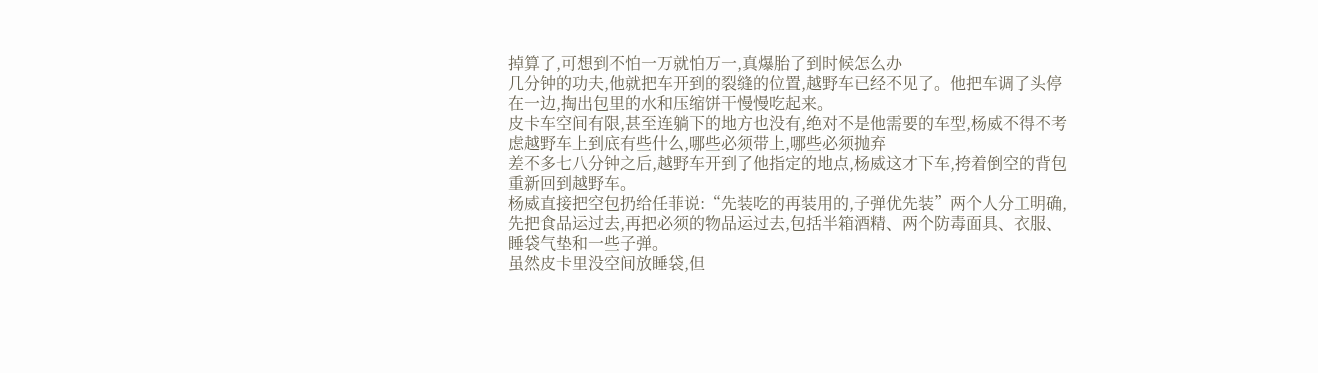掉算了,可想到不怕一万就怕万一,真爆胎了到时候怎么办
几分钟的功夫,他就把车开到的裂缝的位置,越野车已经不见了。他把车调了头停在一边,掏出包里的水和压缩饼干慢慢吃起来。
皮卡车空间有限,甚至连躺下的地方也没有,绝对不是他需要的车型,杨威不得不考虑越野车上到底有些什么,哪些必须带上,哪些必须抛弃
差不多七八分钟之后,越野车开到了他指定的地点,杨威这才下车,挎着倒空的背包重新回到越野车。
杨威直接把空包扔给任菲说:“先装吃的再装用的,子弹优先装”两个人分工明确,先把食品运过去,再把必须的物品运过去,包括半箱酒精、两个防毒面具、衣服、睡袋气垫和一些子弹。
虽然皮卡里没空间放睡袋,但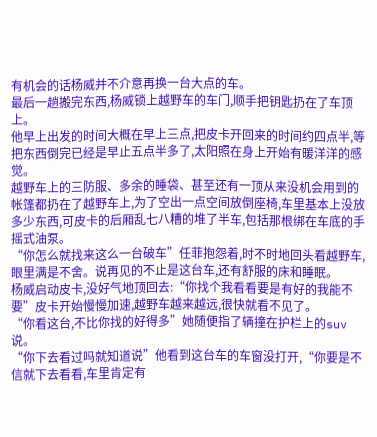有机会的话杨威并不介意再换一台大点的车。
最后一趟搬完东西,杨威锁上越野车的车门,顺手把钥匙扔在了车顶上。
他早上出发的时间大概在早上三点,把皮卡开回来的时间约四点半,等把东西倒完已经是早止五点半多了,太阳照在身上开始有暖洋洋的感觉。
越野车上的三防服、多余的睡袋、甚至还有一顶从来没机会用到的帐篷都扔在了越野车上,为了空出一点空间放倒座椅,车里基本上没放多少东西,可皮卡的后厢乱七八糟的堆了半车,包括那根绑在车底的手摇式油泵。
“你怎么就找来这么一台破车”任菲抱怨着,时不时地回头看越野车,眼里满是不舍。说再见的不止是这台车,还有舒服的床和睡眠。
杨威启动皮卡,没好气地顶回去:“你找个我看看要是有好的我能不要”皮卡开始慢慢加速,越野车越来越远,很快就看不见了。
“你看这台,不比你找的好得多”她随便指了辆撞在护栏上的suv说。
“你下去看过吗就知道说”他看到这台车的车窗没打开,“你要是不信就下去看看,车里肯定有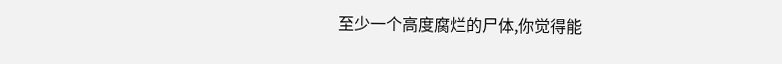至少一个高度腐烂的尸体,你觉得能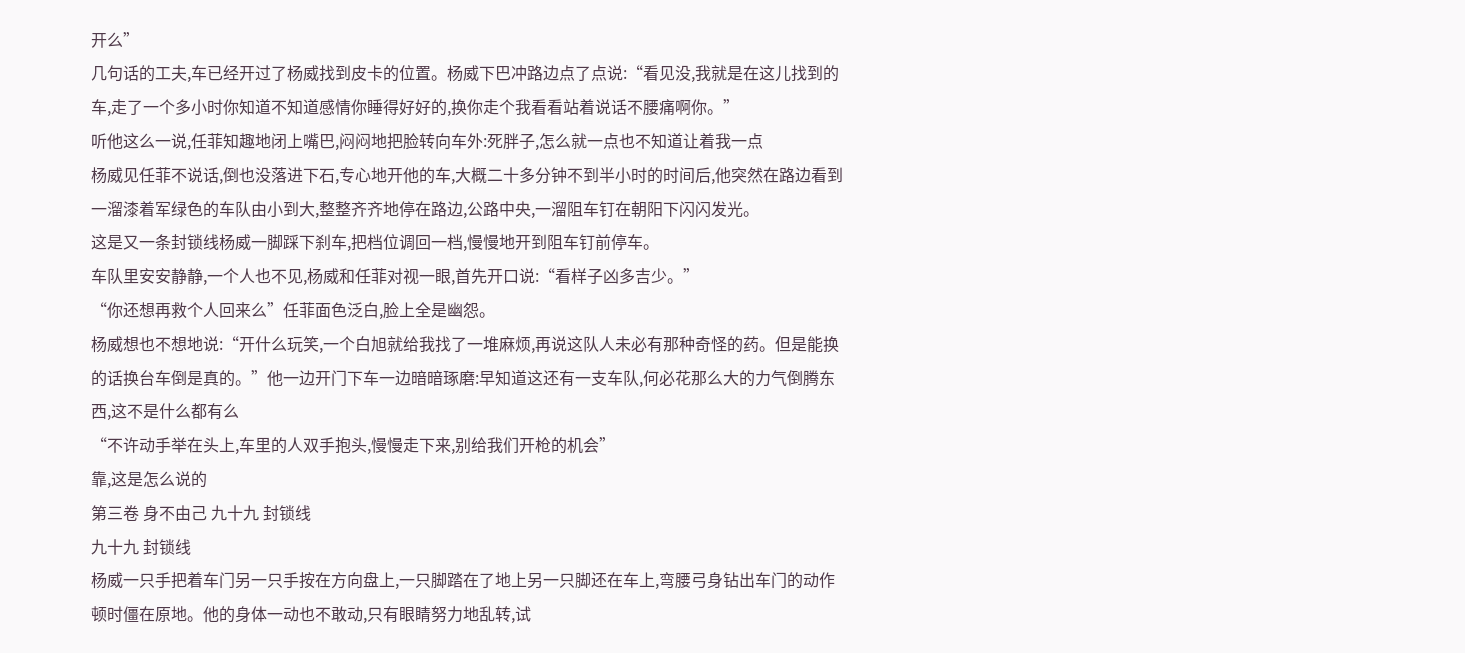开么”
几句话的工夫,车已经开过了杨威找到皮卡的位置。杨威下巴冲路边点了点说:“看见没,我就是在这儿找到的车,走了一个多小时你知道不知道感情你睡得好好的,换你走个我看看站着说话不腰痛啊你。”
听他这么一说,任菲知趣地闭上嘴巴,闷闷地把脸转向车外:死胖子,怎么就一点也不知道让着我一点
杨威见任菲不说话,倒也没落进下石,专心地开他的车,大概二十多分钟不到半小时的时间后,他突然在路边看到一溜漆着军绿色的车队由小到大,整整齐齐地停在路边,公路中央,一溜阻车钉在朝阳下闪闪发光。
这是又一条封锁线杨威一脚踩下刹车,把档位调回一档,慢慢地开到阻车钉前停车。
车队里安安静静,一个人也不见,杨威和任菲对视一眼,首先开口说:“看样子凶多吉少。”
“你还想再救个人回来么”任菲面色泛白,脸上全是幽怨。
杨威想也不想地说:“开什么玩笑,一个白旭就给我找了一堆麻烦,再说这队人未必有那种奇怪的药。但是能换的话换台车倒是真的。”他一边开门下车一边暗暗琢磨:早知道这还有一支车队,何必花那么大的力气倒腾东西,这不是什么都有么
“不许动手举在头上,车里的人双手抱头,慢慢走下来,别给我们开枪的机会”
靠,这是怎么说的
第三卷 身不由己 九十九 封锁线
九十九 封锁线
杨威一只手把着车门另一只手按在方向盘上,一只脚踏在了地上另一只脚还在车上,弯腰弓身钻出车门的动作顿时僵在原地。他的身体一动也不敢动,只有眼睛努力地乱转,试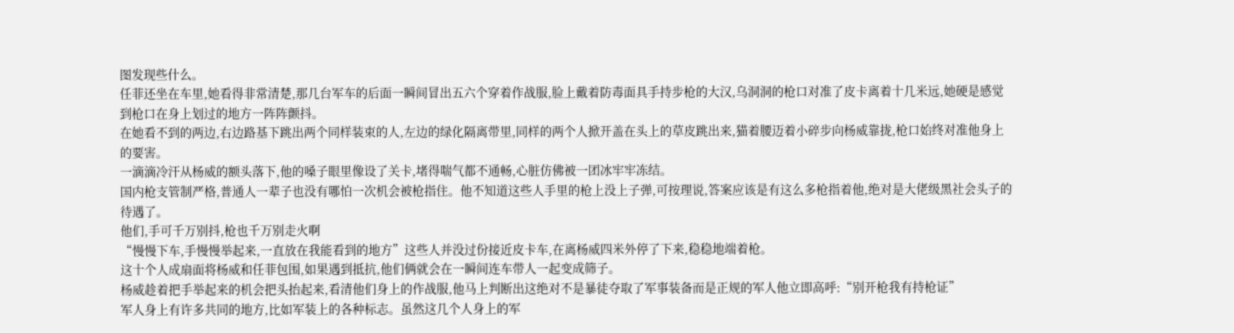图发现些什么。
任菲还坐在车里,她看得非常清楚,那几台军车的后面一瞬间冒出五六个穿着作战服,脸上戴着防毒面具手持步枪的大汉,乌洞洞的枪口对准了皮卡离着十几米远,她硬是感觉到枪口在身上划过的地方一阵阵颤抖。
在她看不到的两边,右边路基下跳出两个同样装束的人,左边的绿化隔离带里,同样的两个人掀开盖在头上的草皮跳出来,猫着腰迈着小碎步向杨威靠拢,枪口始终对准他身上的要害。
一滴滴冷汗从杨威的额头落下,他的嗓子眼里像设了关卡,堵得喘气都不通畅,心脏仿佛被一团冰牢牢冻结。
国内枪支管制严格,普通人一辈子也没有哪怕一次机会被枪指住。他不知道这些人手里的枪上没上子弹,可按理说,答案应该是有这么多枪指着他,绝对是大佬级黑社会头子的待遇了。
他们,手可千万别抖,枪也千万别走火啊
“慢慢下车,手慢慢举起来,一直放在我能看到的地方”这些人并没过份接近皮卡车,在离杨威四米外停了下来,稳稳地端着枪。
这十个人成扇面将杨威和任菲包围,如果遇到抵抗,他们俩就会在一瞬间连车带人一起变成筛子。
杨威趁着把手举起来的机会把头抬起来,看清他们身上的作战服,他马上判断出这绝对不是暴徒夺取了军事装备而是正规的军人他立即高呼:“别开枪我有持枪证”
军人身上有许多共同的地方,比如军装上的各种标志。虽然这几个人身上的军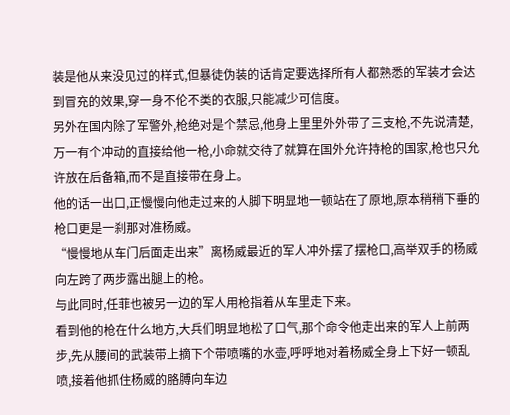装是他从来没见过的样式,但暴徒伪装的话肯定要选择所有人都熟悉的军装才会达到冒充的效果,穿一身不伦不类的衣服,只能减少可信度。
另外在国内除了军警外,枪绝对是个禁忌,他身上里里外外带了三支枪,不先说清楚,万一有个冲动的直接给他一枪,小命就交待了就算在国外允许持枪的国家,枪也只允许放在后备箱,而不是直接带在身上。
他的话一出口,正慢慢向他走过来的人脚下明显地一顿站在了原地,原本稍稍下垂的枪口更是一刹那对准杨威。
“慢慢地从车门后面走出来”离杨威最近的军人冲外摆了摆枪口,高举双手的杨威向左跨了两步露出腿上的枪。
与此同时,任菲也被另一边的军人用枪指着从车里走下来。
看到他的枪在什么地方,大兵们明显地松了口气,那个命令他走出来的军人上前两步,先从腰间的武装带上摘下个带喷嘴的水壶,呼呼地对着杨威全身上下好一顿乱喷,接着他抓住杨威的胳膊向车边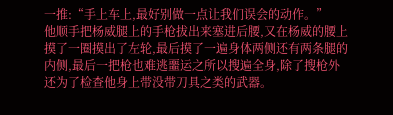一推:“手上车上,最好别做一点让我们误会的动作。”
他顺手把杨威腿上的手枪拔出来塞进后腰,又在杨威的腰上摸了一圈摸出了左轮,最后摸了一遍身体两侧还有两条腿的内侧,最后一把枪也难逃噩运之所以搜遍全身,除了搜枪外还为了检查他身上带没带刀具之类的武器。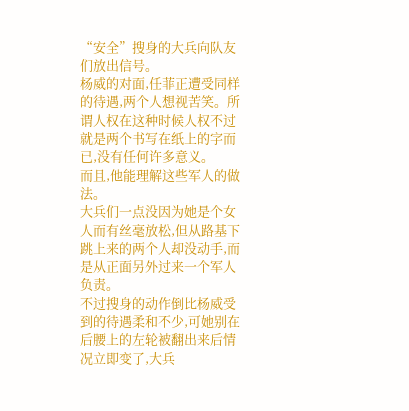“安全”搜身的大兵向队友们放出信号。
杨威的对面,任菲正遭受同样的待遇,两个人想视苦笑。所谓人权在这种时候人权不过就是两个书写在纸上的字而已,没有任何许多意义。
而且,他能理解这些军人的做法。
大兵们一点没因为她是个女人而有丝毫放松,但从路基下跳上来的两个人却没动手,而是从正面另外过来一个军人负责。
不过搜身的动作倒比杨威受到的待遇柔和不少,可她别在后腰上的左轮被翻出来后情况立即变了,大兵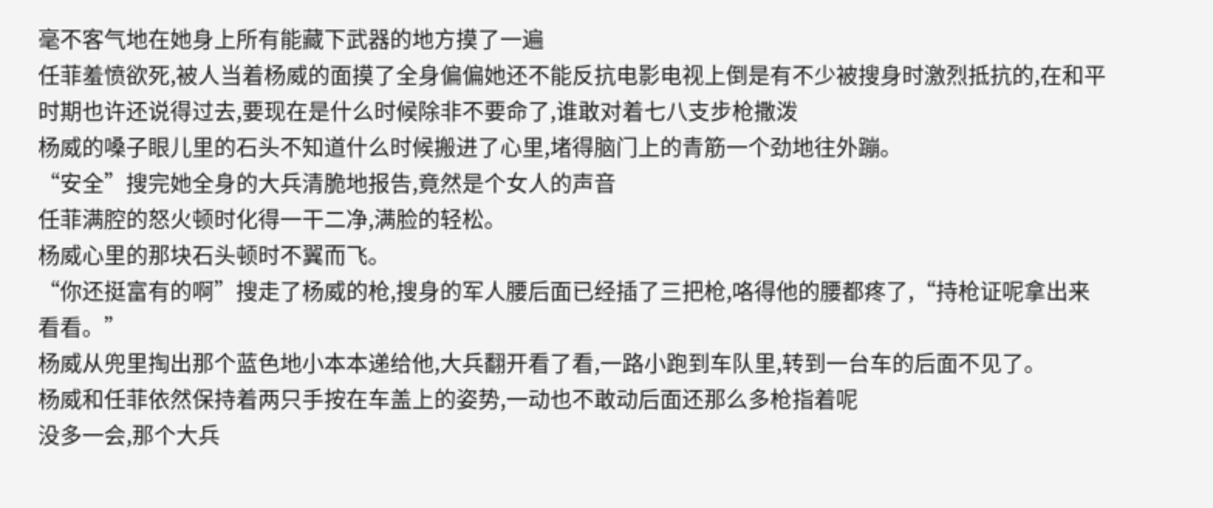毫不客气地在她身上所有能藏下武器的地方摸了一遍
任菲羞愤欲死,被人当着杨威的面摸了全身偏偏她还不能反抗电影电视上倒是有不少被搜身时激烈抵抗的,在和平时期也许还说得过去,要现在是什么时候除非不要命了,谁敢对着七八支步枪撒泼
杨威的嗓子眼儿里的石头不知道什么时候搬进了心里,堵得脑门上的青筋一个劲地往外蹦。
“安全”搜完她全身的大兵清脆地报告,竟然是个女人的声音
任菲满腔的怒火顿时化得一干二净,满脸的轻松。
杨威心里的那块石头顿时不翼而飞。
“你还挺富有的啊”搜走了杨威的枪,搜身的军人腰后面已经插了三把枪,咯得他的腰都疼了,“持枪证呢拿出来看看。”
杨威从兜里掏出那个蓝色地小本本递给他,大兵翻开看了看,一路小跑到车队里,转到一台车的后面不见了。
杨威和任菲依然保持着两只手按在车盖上的姿势,一动也不敢动后面还那么多枪指着呢
没多一会,那个大兵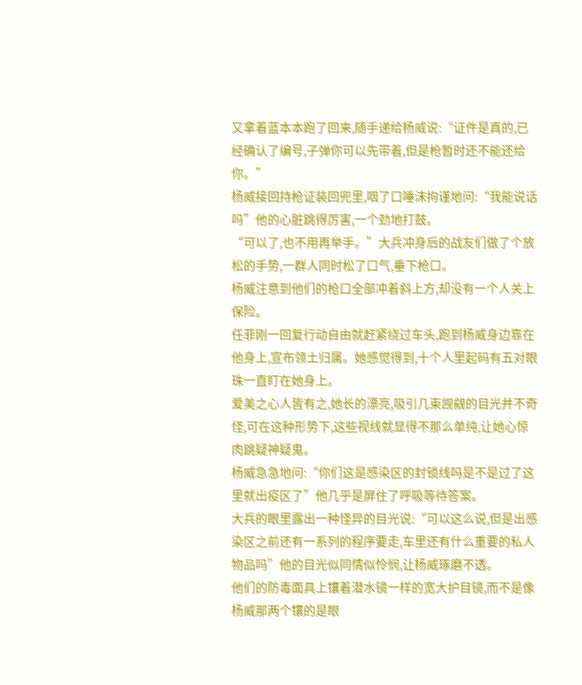又拿着蓝本本跑了回来,随手递给杨威说:“证件是真的,已经确认了编号,子弹你可以先带着,但是枪暂时还不能还给你。”
杨威接回持枪证装回兜里,咽了口唾沫拘谨地问:“我能说话吗”他的心脏跳得厉害,一个劲地打鼓。
“可以了,也不用再举手。”大兵冲身后的战友们做了个放松的手势,一群人同时松了口气,垂下枪口。
杨威注意到他们的枪口全部冲着斜上方,却没有一个人关上保险。
任菲刚一回复行动自由就赶紧绕过车头,跑到杨威身边靠在他身上,宣布领土归属。她感觉得到,十个人里起码有五对眼珠一直盯在她身上。
爱美之心人皆有之,她长的漂亮,吸引几束觊觎的目光并不奇怪,可在这种形势下,这些视线就显得不那么单纯,让她心惊肉跳疑神疑鬼。
杨威急急地问:“你们这是感染区的封锁线吗是不是过了这里就出疫区了”他几乎是屏住了呼吸等待答案。
大兵的眼里露出一种怪异的目光说:“可以这么说,但是出感染区之前还有一系列的程序要走,车里还有什么重要的私人物品吗”他的目光似同情似怜悯,让杨威琢磨不透。
他们的防毒面具上镶着潜水镜一样的宽大护目镜,而不是像杨威那两个镶的是眼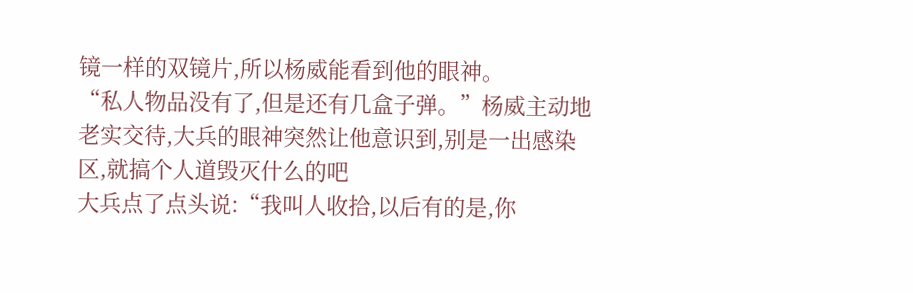镜一样的双镜片,所以杨威能看到他的眼神。
“私人物品没有了,但是还有几盒子弹。”杨威主动地老实交待,大兵的眼神突然让他意识到,别是一出感染区,就搞个人道毁灭什么的吧
大兵点了点头说:“我叫人收拾,以后有的是,你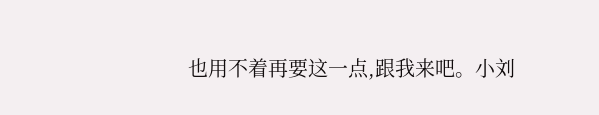也用不着再要这一点,跟我来吧。小刘